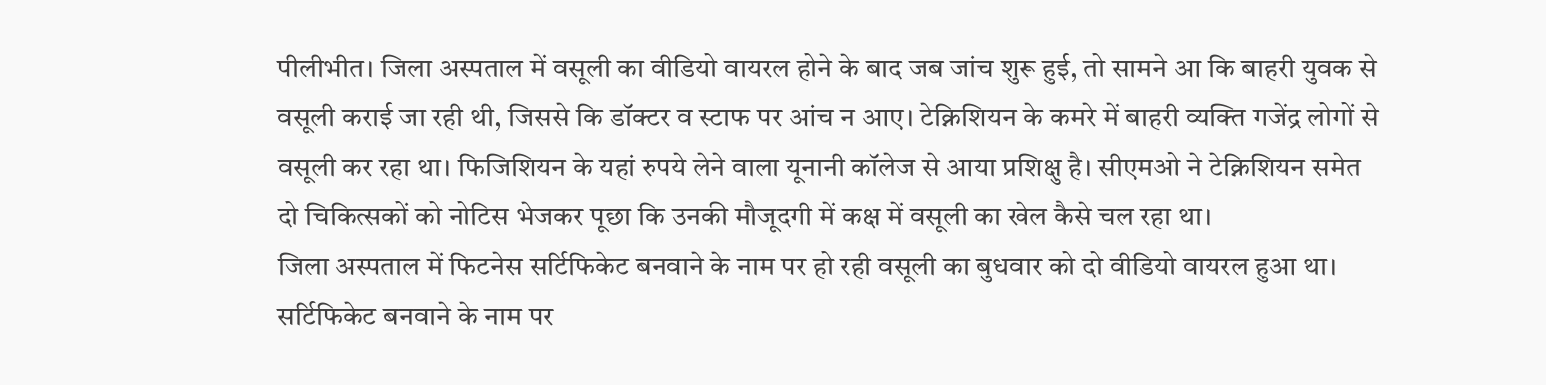पीलीभीत। जिला अस्पताल में वसूली का वीडियो वायरल होने के बाद जब जांच शुरू हुई, तो सामने आ कि बाहरी युवक से वसूली कराई जा रही थी, जिससे कि डॉक्टर व स्टाफ पर आंच न आए। टेक्निशियन के कमरे में बाहरी व्यक्ति गजेंद्र लोगों से वसूली कर रहा था। फिजिशियन के यहां रुपये लेने वाला यूनानी कॉलेज से आया प्रशिक्षु है। सीएमओ ने टेक्निशियन समेत दो चिकित्सकों को नोटिस भेजकर पूछा कि उनकी मौजूदगी में कक्ष में वसूली का खेल कैसे चल रहा था।
जिला अस्पताल में फिटनेस सर्टिफिकेट बनवाने के नाम पर हो रही वसूली का बुधवार को दो वीडियो वायरल हुआ था। सर्टिफिकेट बनवाने के नाम पर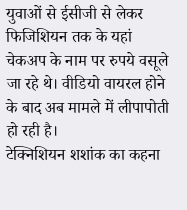युवाओं से ईसीजी से लेकर फिजिशियन तक के यहां चेकअप के नाम पर रुपये वसूले जा रहे थे। वीडियो वायरल होने के बाद अब मामले में लीपापोती हो रही है।
टेक्निशियन शशांक का कहना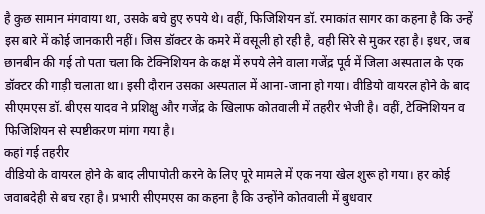है कुछ सामान मंगवाया था, उसके बचे हुए रुपये थे। वहीं, फिजिशियन डॉ. रमाकांत सागर का कहना है कि उन्हें इस बारे में कोई जानकारी नहीं। जिस डॉक्टर के कमरे में वसूली हो रही है, वही सिरे से मुकर रहा है। इधर, जब छानबीन की गई तो पता चला कि टेक्निशियन के कक्ष में रुपये लेने वाला गजेंद्र पूर्व में जिला अस्पताल के एक डॉक्टर की गाड़ी चलाता था। इसी दौरान उसका अस्पताल में आना-जाना हो गया। वीडियो वायरल होने के बाद सीएमएस डॉ. बीएस यादव ने प्रशिक्षु और गजेंद्र के खिलाफ कोतवाली में तहरीर भेजी है। वहीं, टेक्निशियन व फिजिशियन से स्पष्टीकरण मांगा गया है।
कहां गई तहरीर
वीडियो के वायरल होने के बाद लीपापोती करने के लिए पूरे मामले में एक नया खेल शुरू हो गया। हर कोई जवाबदेही से बच रहा है। प्रभारी सीएमएस का कहना है कि उन्होंने कोतवाली में बुधवार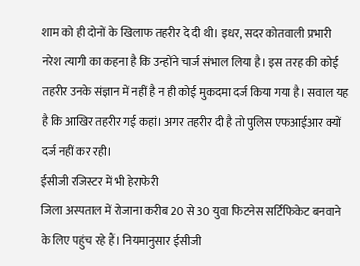शाम को ही दोनों के खिलाफ तहरीर दे दी थी। इधर, सदर कोतवाली प्रभारी नरेश त्यागी का कहना है कि उन्होंने चार्ज संभाल लिया है। इस तरह की कोई तहरीर उनके संज्ञान में नहीं है न ही कोई मुकदमा दर्ज किया गया है। सवाल यह है कि आखिर तहरीर गई कहां। अगर तहरीर दी है तो पुलिस एफआईआर क्यों दर्ज नहीं कर रही।
ईसीजी रजिस्टर में भी हेराफेरी
जिला अस्पताल में रोजाना करीब 20 से 30 युवा फिटनेस सर्टिफिकेट बनवाने के लिए पहुंच रहे हैं। नियमानुसार ईसीजी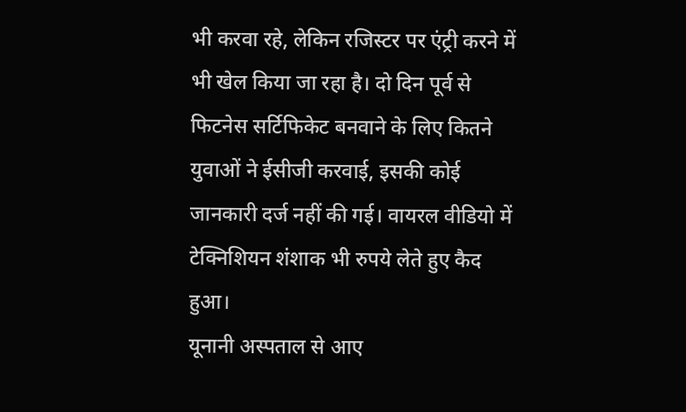भी करवा रहे, लेकिन रजिस्टर पर एंट्री करने में भी खेल किया जा रहा है। दो दिन पूर्व से फिटनेस सर्टिफिकेट बनवाने के लिए कितने युवाओं ने ईसीजी करवाई, इसकी कोई जानकारी दर्ज नहीं की गई। वायरल वीडियो में टेक्निशियन शंशाक भी रुपये लेते हुए कैद हुआ।
यूनानी अस्पताल से आए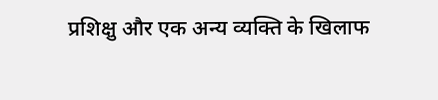प्रशिक्षु और एक अन्य व्यक्ति के खिलाफ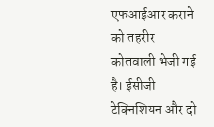एफआईआर कराने को तहरीर कोतवाली भेजी गई है। ईसीजी टेक्निशियन और दो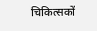चिकित्सकों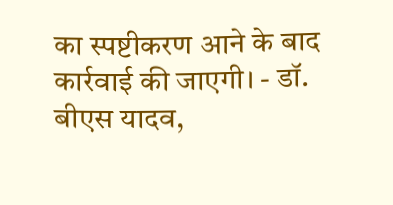का स्पष्टीकरण आने के बाद कार्रवाई की जाएगी। - डॉ. बीएस यादव,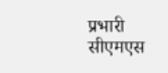प्रभारी सीएमएस